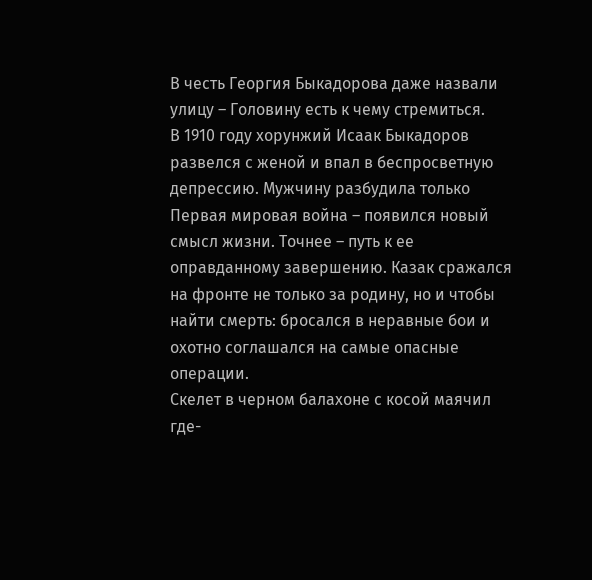В честь Георгия Быкадорова даже назвали улицу – Головину есть к чему стремиться.
В 1910 году хорунжий Исаак Быкадоров развелся с женой и впал в беспросветную депрессию. Мужчину разбудила только Первая мировая война – появился новый смысл жизни. Точнее – путь к ее оправданному завершению. Казак сражался на фронте не только за родину, но и чтобы найти смерть: бросался в неравные бои и охотно соглашался на самые опасные операции.
Скелет в черном балахоне с косой маячил где-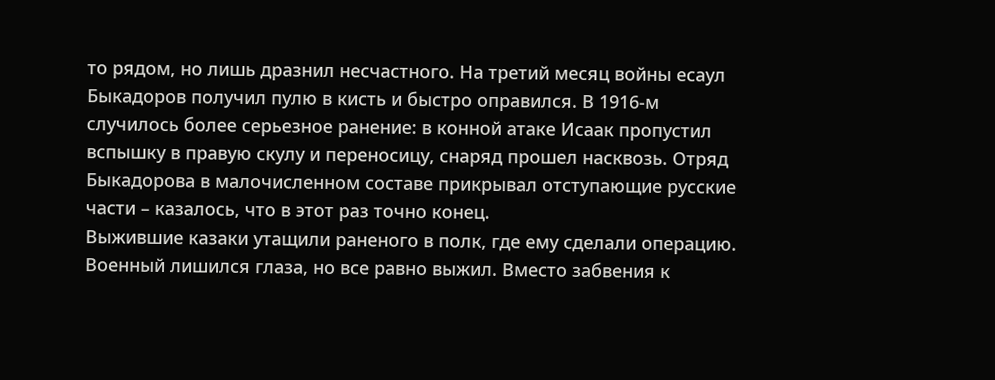то рядом, но лишь дразнил несчастного. На третий месяц войны есаул Быкадоров получил пулю в кисть и быстро оправился. В 1916-м случилось более серьезное ранение: в конной атаке Исаак пропустил вспышку в правую скулу и переносицу, снаряд прошел насквозь. Отряд Быкадорова в малочисленном составе прикрывал отступающие русские части – казалось, что в этот раз точно конец.
Выжившие казаки утащили раненого в полк, где ему сделали операцию. Военный лишился глаза, но все равно выжил. Вместо забвения к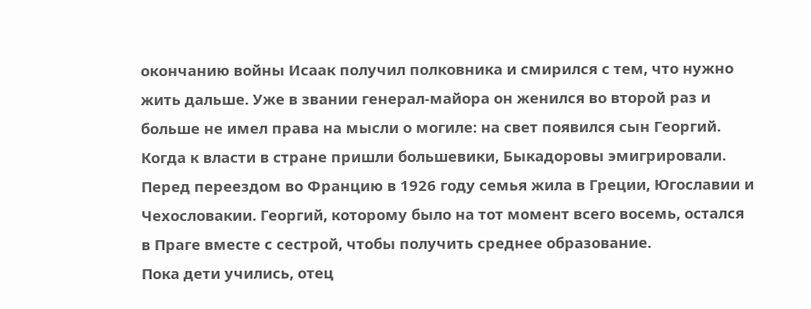окончанию войны Исаак получил полковника и смирился с тем, что нужно жить дальше. Уже в звании генерал-майора он женился во второй раз и больше не имел права на мысли о могиле: на свет появился сын Георгий. Когда к власти в стране пришли большевики, Быкадоровы эмигрировали. Перед переездом во Францию в 1926 году семья жила в Греции, Югославии и Чехословакии. Георгий, которому было на тот момент всего восемь, остался в Праге вместе с сестрой, чтобы получить среднее образование.
Пока дети учились, отец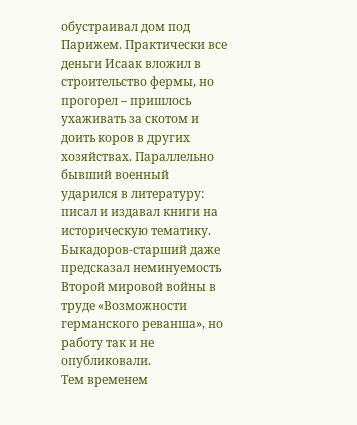обустраивал дом под Парижем. Практически все деньги Исаак вложил в строительство фермы, но прогорел – пришлось ухаживать за скотом и доить коров в других хозяйствах. Параллельно бывший военный ударился в литературу: писал и издавал книги на историческую тематику. Быкадоров-старший даже предсказал неминуемость Второй мировой войны в труде «Возможности германского реванша», но работу так и не опубликовали.
Тем временем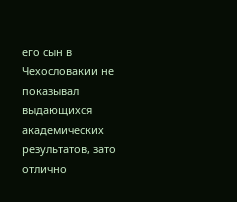его сын в Чехословакии не показывал выдающихся академических результатов, зато отлично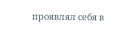проявлял себя в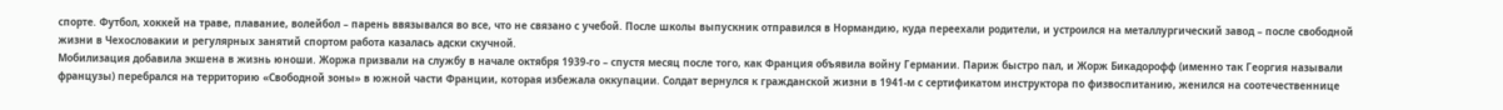спорте. Футбол, хоккей на траве, плавание, волейбол – парень ввязывался во все, что не связано с учебой. После школы выпускник отправился в Нормандию, куда переехали родители, и устроился на металлургический завод – после свободной жизни в Чехословакии и регулярных занятий спортом работа казалась адски скучной.
Мобилизация добавила экшена в жизнь юноши. Жоржа призвали на службу в начале октября 1939-го – спустя месяц после того, как Франция объявила войну Германии. Париж быстро пал, и Жорж Бикадорофф (именно так Георгия называли французы) перебрался на территорию «Свободной зоны» в южной части Франции, которая избежала оккупации. Солдат вернулся к гражданской жизни в 1941-м с сертификатом инструктора по физвоспитанию, женился на соотечественнице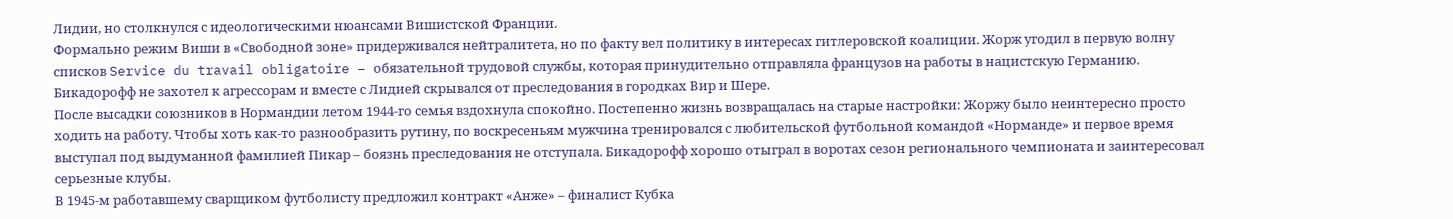Лидии, но столкнулся с идеологическими нюансами Вишистской Франции.
Формально режим Виши в «Свободной зоне» придерживался нейтралитета, но по факту вел политику в интересах гитлеровской коалиции. Жорж угодил в первую волну списков Service du travail obligatoire – обязательной трудовой службы, которая принудительно отправляла французов на работы в нацистскую Германию. Бикадорофф не захотел к агрессорам и вместе с Лидией скрывался от преследования в городках Вир и Шере.
После высадки союзников в Нормандии летом 1944-го семья вздохнула спокойно. Постепенно жизнь возвращалась на старые настройки: Жоржу было неинтересно просто ходить на работу. Чтобы хоть как-то разнообразить рутину, по воскресеньям мужчина тренировался с любительской футбольной командой «Норманде» и первое время выступал под выдуманной фамилией Пикар – боязнь преследования не отступала. Бикадорофф хорошо отыграл в воротах сезон регионального чемпионата и заинтересовал серьезные клубы.
В 1945-м работавшему сварщиком футболисту предложил контракт «Анже» – финалист Кубка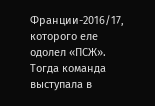Франции-2016/17, которого еле одолел «ПСЖ». Тогда команда выступала в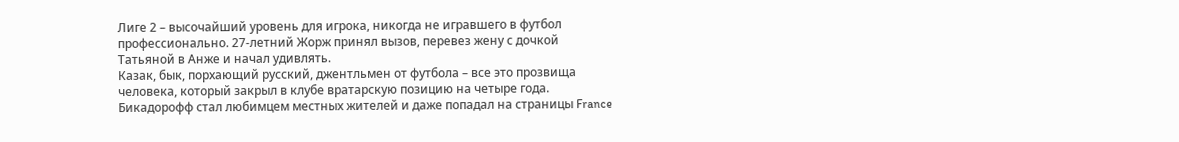Лиге 2 – высочайший уровень для игрока, никогда не игравшего в футбол профессионально. 27-летний Жорж принял вызов, перевез жену с дочкой Татьяной в Анже и начал удивлять.
Казак, бык, порхающий русский, джентльмен от футбола – все это прозвища человека, который закрыл в клубе вратарскую позицию на четыре года. Бикадорофф стал любимцем местных жителей и даже попадал на страницы France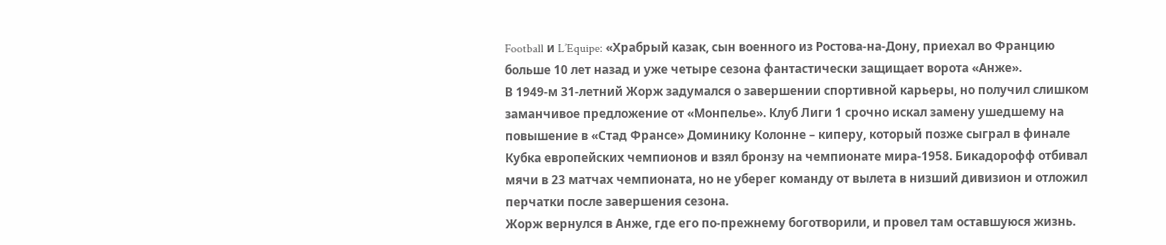Football и L’Equipe: «Храбрый казак, сын военного из Ростова-на-Дону, приехал во Францию больше 10 лет назад и уже четыре сезона фантастически защищает ворота «Анже».
В 1949-м 31-летний Жорж задумался о завершении спортивной карьеры, но получил слишком заманчивое предложение от «Монпелье». Клуб Лиги 1 срочно искал замену ушедшему на повышение в «Стад Франсе» Доминику Колонне – киперу, который позже сыграл в финале Кубка европейских чемпионов и взял бронзу на чемпионате мира-1958. Бикадорофф отбивал мячи в 23 матчах чемпионата, но не уберег команду от вылета в низший дивизион и отложил перчатки после завершения сезона.
Жорж вернулся в Анже, где его по-прежнему боготворили, и провел там оставшуюся жизнь.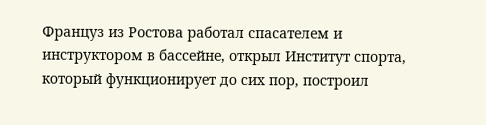Француз из Ростова работал спасателем и инструктором в бассейне, открыл Институт спорта, который функционирует до сих пор, построил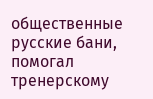общественные русские бани, помогал тренерскому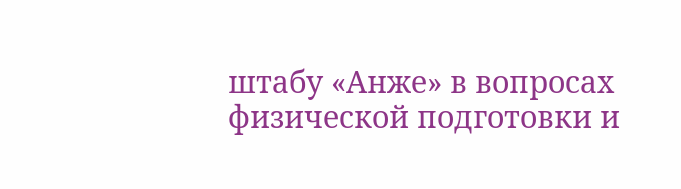штабу «Анже» в вопросах физической подготовки и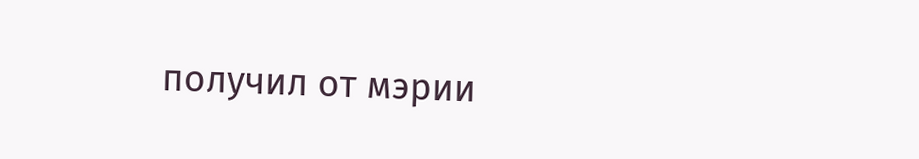получил от мэрии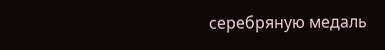серебряную медаль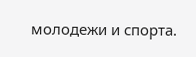молодежи и спорта.